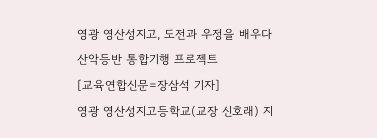영광 영산성지고, 도전과 우정을 배우다
산악등반 통합기행 프로젝트
[교육연합신문=장삼석 기자]
영광 영산성지고등학교(교장 신호래) 지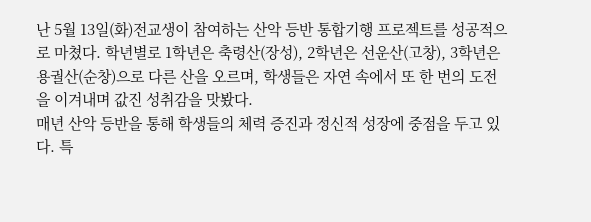난 5월 13일(화)전교생이 참여하는 산악 등반 통합기행 프로젝트를 성공적으로 마쳤다. 학년별로 1학년은 축령산(장성), 2학년은 선운산(고창), 3학년은 용궐산(순창)으로 다른 산을 오르며, 학생들은 자연 속에서 또 한 번의 도전을 이겨내며 값진 성취감을 맛봤다.
매년 산악 등반을 통해 학생들의 체력 증진과 정신적 성장에 중점을 두고 있다. 특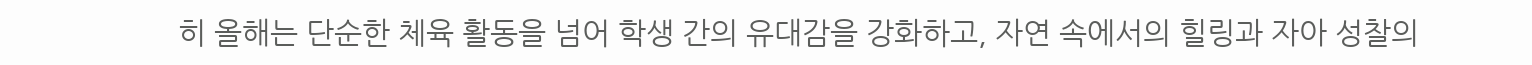히 올해는 단순한 체육 활동을 넘어 학생 간의 유대감을 강화하고, 자연 속에서의 힐링과 자아 성찰의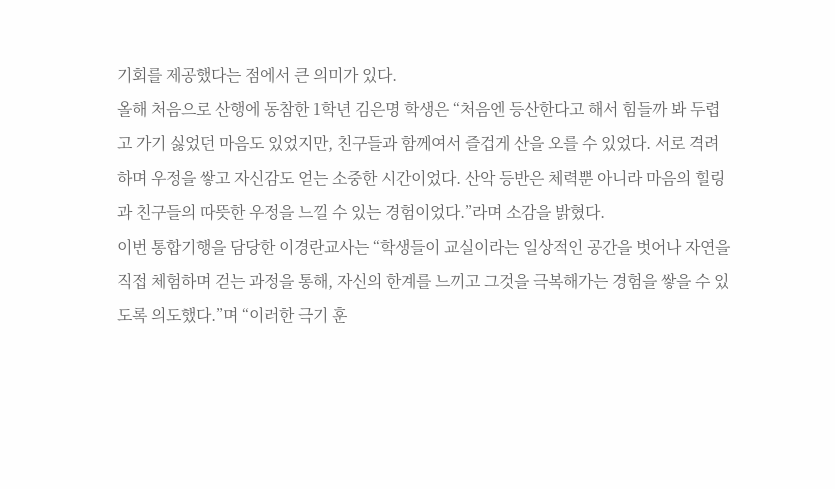기회를 제공했다는 점에서 큰 의미가 있다.
올해 처음으로 산행에 동참한 1학년 김은명 학생은 “처음엔 등산한다고 해서 힘들까 봐 두렵고 가기 싫었던 마음도 있었지만, 친구들과 함께여서 즐겁게 산을 오를 수 있었다. 서로 격려하며 우정을 쌓고 자신감도 얻는 소중한 시간이었다. 산악 등반은 체력뿐 아니라 마음의 힐링과 친구들의 따뜻한 우정을 느낄 수 있는 경험이었다.”라며 소감을 밝혔다.
이번 통합기행을 담당한 이경란교사는 “학생들이 교실이라는 일상적인 공간을 벗어나 자연을 직접 체험하며 걷는 과정을 통해, 자신의 한계를 느끼고 그것을 극복해가는 경험을 쌓을 수 있도록 의도했다.”며 “이러한 극기 훈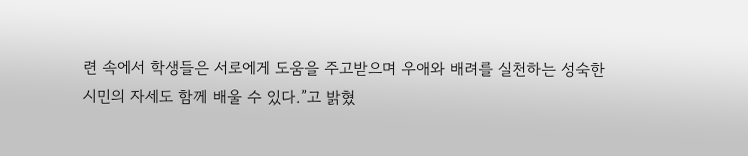련 속에서 학생들은 서로에게 도움을 주고받으며 우애와 배려를 실천하는 성숙한 시민의 자세도 함께 배울 수 있다.”고 밝혔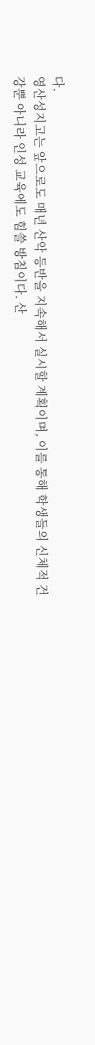다.
영산성지고는 앞으로도 매년 산악 등반을 지속해서 실시할 계획이며, 이를 통해 학생들의 신체적 건강뿐 아니라 인성 교육에도 힘쓸 방침이다. 산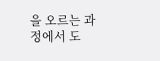을 오르는 과정에서 도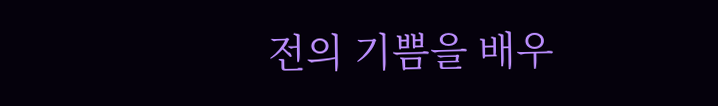전의 기쁨을 배우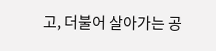고, 더불어 살아가는 공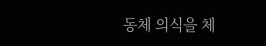동체 의식을 체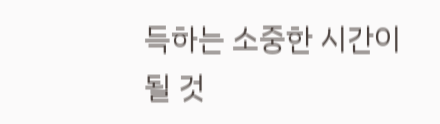득하는 소중한 시간이 될 것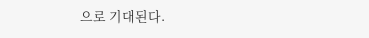으로 기대된다.